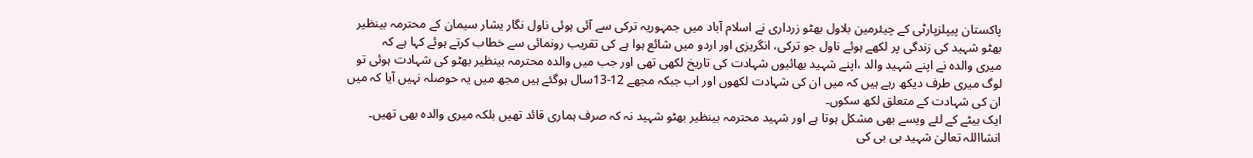پاکستان پیپلزپارٹی کے چیئرمین بلاول بھٹو زرداری نے اسلام آباد میں جمہوریہ ترکی سے آئی ہوئی ناول نگار یشار سیمان کے محترمہ بینظیر بھٹو شہید کی زندگی پر لکھے ہوئے ناول جو ترکی، انگریزی اور اردو میں شائع ہوا ہے کی تقریب رونمائی سے خطاب کرتے ہوئے کہا ہے کہ
میری والدہ نے اپنے شہید والد ،اپنے شہید بھائیوں شہادت کی تاریخ لکھی تھی اور جب میں والدہ محترمہ بینظیر بھٹو کی شہادت ہوئی تو لوگ میری طرف دیکھ رہے ہیں کہ میں ان کی شہادت لکھوں اور اب جبکہ مجھے 12-13سال ہوگئے ہیں مجھ میں یہ حوصلہ نہیں آیا کہ میں ان کی شہادت کے متعلق لکھ سکوں۔
ایک بیٹے کے لئے ویسے بھی مشکل ہوتا ہے اور شہید محترمہ بینظیر بھٹو شہید نہ کہ صرف ہماری قائد تھیں بلکہ میری والدہ بھی تھیں۔ انشااللہ تعالیٰ شہید بی بی کی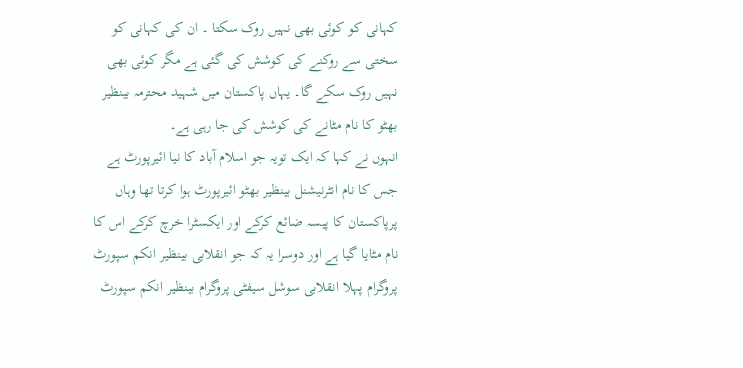کہانی کو کوئی بھی نہیں روک سکتا ۔ ان کی کہانی کو سختی سے روکنے کی کوشش کی گئی ہے مگر کوئی بھی نہیں روک سکے گا۔ یہاں پاکستان میں شہید محترمہ بینظیر بھٹو کا نام مٹانے کی کوشش کی جا رہی ہے۔
انہوں نے کہا کہ ایک تویہ جو اسلام آباد کا نیا ائیرپورٹ ہے جس کا نام انٹرنیشنل بینظیر بھٹو ائیرپورٹ ہوا کرتا تھا وہاں پرپاکستان کا پیسہ ضائع کرکے اور ایکسٹرا خرچ کرکے اس کا نام مٹایا گیا ہے اور دوسرا یہ کہ جو انقلابی بینظیر انکم سپورٹ پروگرام پہلا انقلابی سوشل سیفٹی پروگرام بینظیر انکم سپورٹ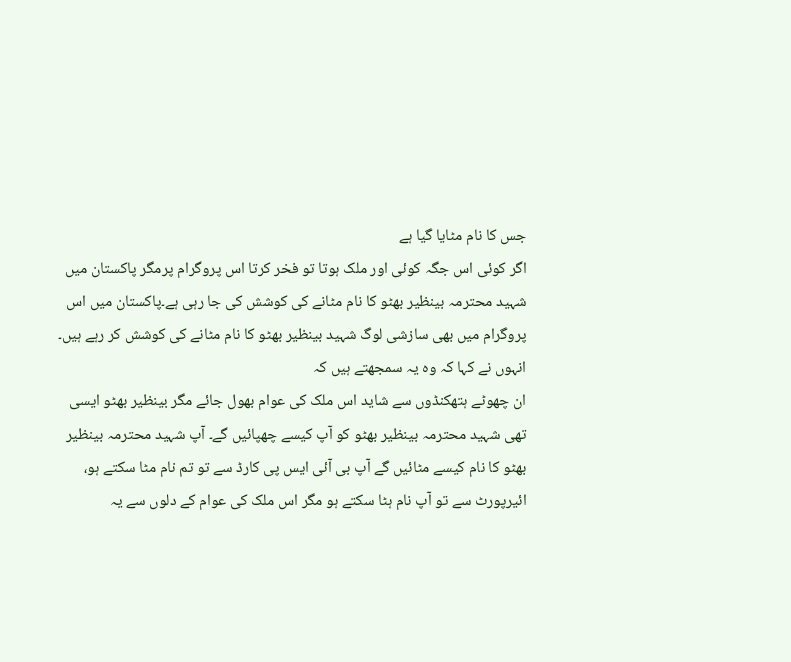جس کا نام مٹایا گیا ہے
اگر کوئی اس جگہ کوئی اور ملک ہوتا تو فخر کرتا اس پروگرام پرمگر پاکستان میں شہید محترمہ بینظیر بھٹو کا نام مٹانے کی کوشش کی جا رہی ہے۔پاکستان میں اس پروگرام میں بھی سازشی لوگ شہید بینظیر بھٹو کا نام مٹانے کی کوشش کر رہے ہیں۔ انہوں نے کہا کہ وہ یہ سمجھتے ہیں کہ
ان چھوٹے ہتھکنڈوں سے شاید اس ملک کی عوام بھول جائے مگر بینظیر بھٹو ایسی تھی شہید محترمہ بینظیر بھٹو کو آپ کیسے چھپائیں گے۔ آپ شہید محترمہ بینظیر بھٹو کا نام کیسے مٹائیں گے آپ بی آئی ایس پی کارڈ سے تو تم نام مٹا سکتے ہو، ائیرپورٹ سے تو آپ نام ہٹا سکتے ہو مگر اس ملک کی عوام کے دلوں سے یہ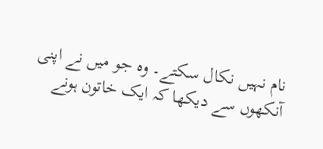نام نہیں نکال سکتے۔ وہ جو میں نے اپنی آنکھوں سے دیکھا کہ ایک خاتون ہونے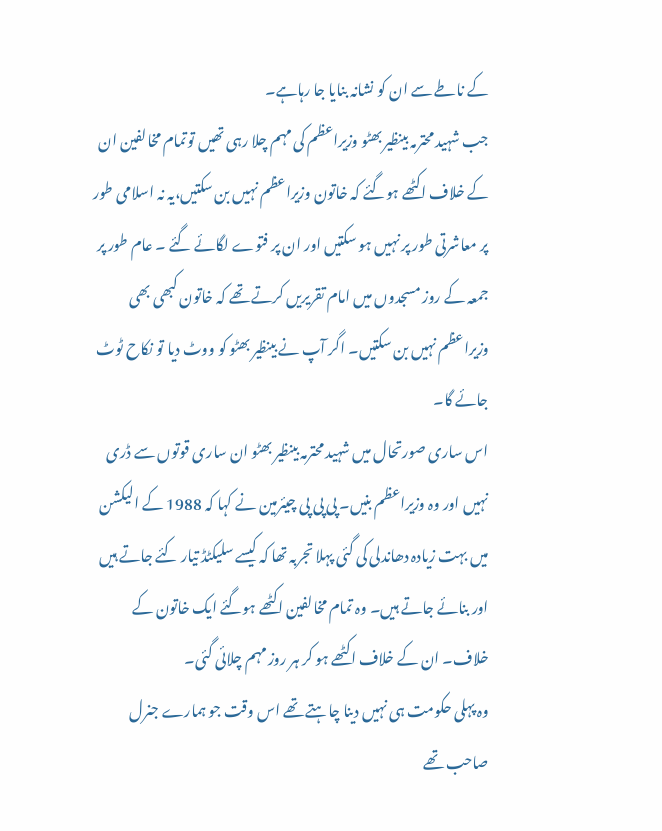کے ناطے سے ان کو نشانہ بنایا جا رہاہے۔
جب شہید محترمہ بینظیر بھٹو وزیراعظم کی مہم چلا رہی تھیں توتمام مخالفین ان کے خلاف اکٹھے ہوگئے کہ خاتون وزیراعظم نہیں بن سکتیں،یہ نہ اسلامی طور پر معاشرتی طور پر نہیں ہو سکتیں اور ان پر فتوے لگائے گئے ۔ عام طور پر جمعہ کے روز مسجدوں میں امام تقریریں کرتے تھے کہ خاتون کبھی بھی وزیراعظم نہیں بن سکتیں۔ اگر آپ نے بینظیر بھٹو کو ووٹ دیا تو نکاح ٹوٹ جائے گا۔
اس ساری صورتحال میں شہید محترمہ بینظیر بھٹو ان ساری قوتوں سے ڈری نہیں اور وہ وزیراعظم بنیں۔ پی پی پی چیئرمین نے کہا کہ 1988 کے الیکشن میں بہت زیادہ دھاندلی کی گئی پہلا تجربہ تھا کہ کیسے سلیکٹڈ تیار کئے جاتے ہیں اور بنائے جاتے ہیں۔ وہ تمام مخالفین اکٹھے ہوگئے ایک خاتون کے خلاف۔ ان کے خلاف اکٹھے ہو کر ہر روز مہم چلائی گئی۔
وہ پہلی حکومت ہی نہیں دینا چاہتے تھے اس وقت جو ہمارے جنرل صاحب تھے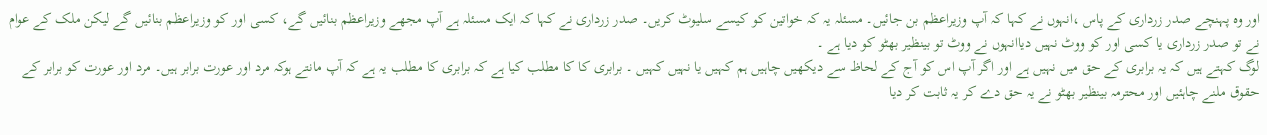اور وہ پہنچے صدر زرداری کے پاس ،انہوں نے کہا کہ آپ وزیراعظم بن جائیں۔ مسئلہ یہ کہ خواتین کو کیسے سلیوٹ کریں۔ صدر زرداری نے کہا کہ ایک مسئلہ ہے آپ مجھے وزیراعظم بنائیں گے، کسی اور کو وزیراعظم بنائیں گے لیکن ملک کے عوام نے تو صدر زرداری یا کسی اور کو ووٹ نہیں دیاانہوں نے ووٹ تو بینظیر بھٹو کو دیا ہے ۔
لوگ کہتے ہیں کہ یہ برابری کے حق میں نہیں ہے اور اگر آپ اس کو آج کے لحاظ سے دیکھیں چاہیں ہم کہیں یا نہیں کہیں ۔ برابری کا کا مطلب کیا ہے کہ برابری کا مطلب یہ ہے کہ آپ مانتے ہوکہ مرد اور عورت برابر ہیں۔ مرد اور عورت کو برابر کے حقوق ملنے چاہئیں اور محترمہ بینظیر بھٹو نے یہ حق دے کر یہ ثابت کر دیا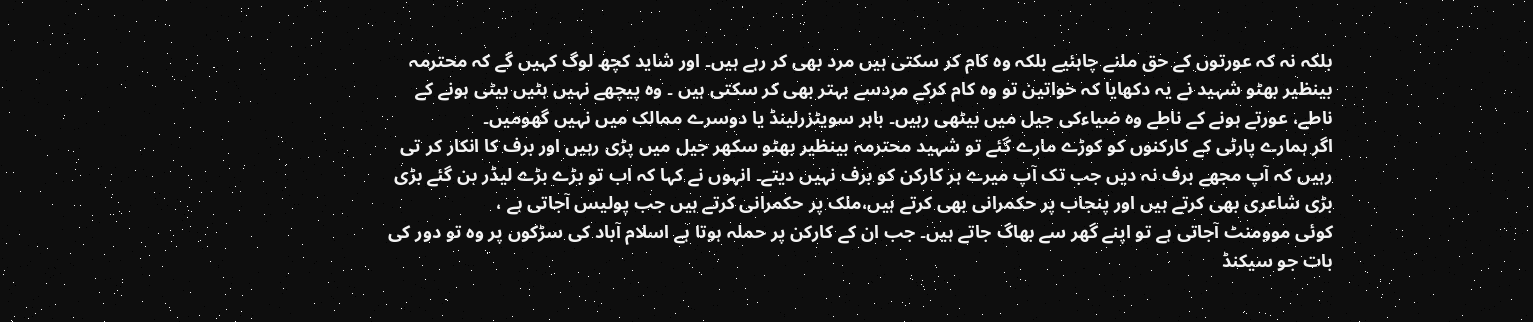بلکہ نہ کہ عورتوں کے حق ملنے چاہئیے بلکہ وہ کام کر سکتی ہیں مرد بھی کر رہے ہیں۔ اور شاید کچھ لوگ کہیں گے کہ محترمہ بینظیر بھٹو شہید نے یہ دکھایا کہ خواتین تو وہ کام کرکے مردسے بہتر بھی کر سکتی ہیں ۔ وہ پیچھے نہیں ہٹیں بیٹی ہونے کے ناطے، عورتے ہونے کے ناطے وہ ضیاءکی جیل میں بیٹھی رہیں۔ باہر سویٹزرلینڈ یا دوسرے ممالک میں نہیں گھومیں۔
اگر ہمارے پارٹی کے کارکنوں کو کوڑے مارے گئے تو شہید محترمہ بینظیر بھٹو سکھر جیل میں پڑی رہیں اور برف کا انکار کر تی رہیں کہ آپ مجھے برف نہ دیں جب تک آپ میرے ہر کارکن کو برف نہیں دیتے۔ انہوں نے کہا کہ اب تو بڑے بڑے لیڈر بن گئے بڑی بڑی شاعری بھی کرتے ہیں اور پنجاب پر حکمرانی بھی کرتے ہیں،ملک پر حکمرانی کرتے ہیں جب پولیس آجاتی ہے ،
کوئی موومنٹ آجاتی ہے تو اپنے گھر سے بھاگ جاتے ہیں۔ جب ان کے کارکن پر حملہ ہوتا ہے اسلام آباد کی سڑکوں پر وہ تو دور کی بات جو سیکنڈ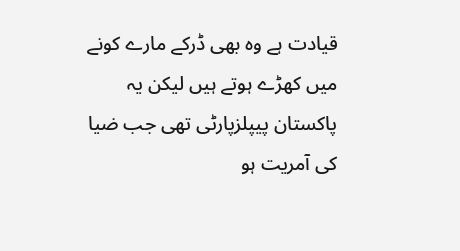قیادت ہے وہ بھی ڈرکے مارے کونے میں کھڑے ہوتے ہیں لیکن یہ پاکستان پیپلزپارٹی تھی جب ضیا کی آمریت ہو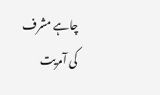چاہے مشرف کی آمریت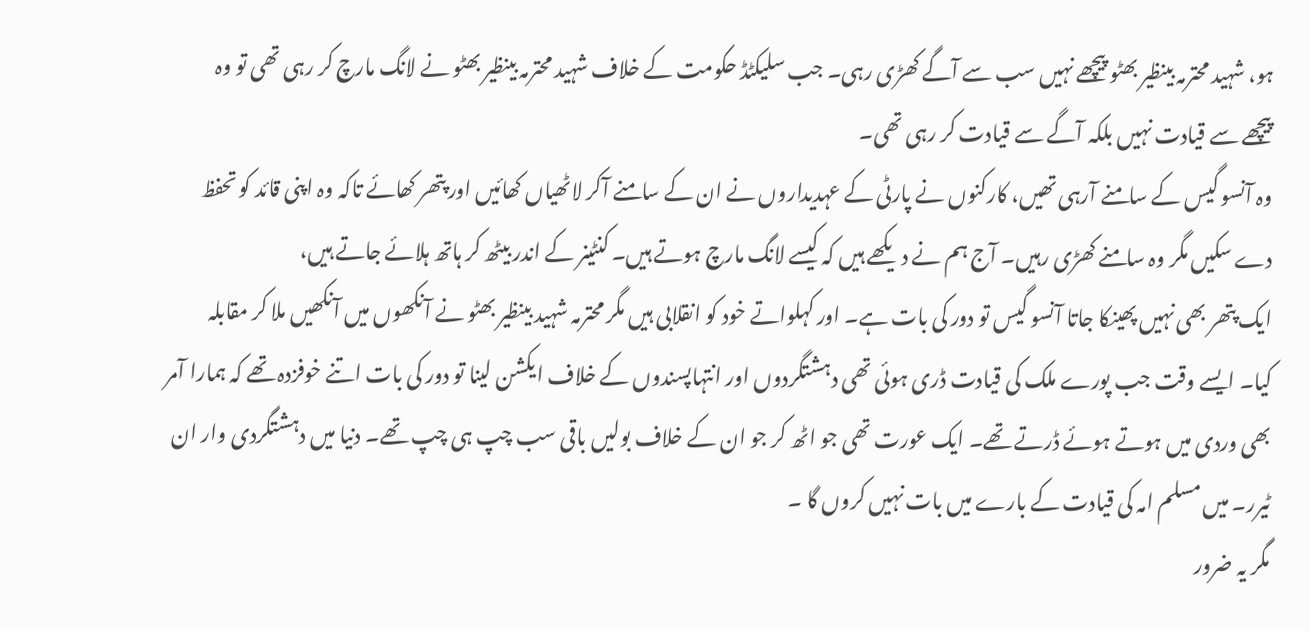ہو، شہید محترمہ بینظیر بھٹو پیچھے نہیں سب سے آگے کھڑی رہی۔ جب سلیکٹڈ حکومت کے خلاف شہید محترمہ بینظیر بھٹو نے لانگ مارچ کر رہی تھی تو وہ پیچھے سے قیادت نہیں بلکہ آگے سے قیادت کر رہی تھی۔
وہ آنسو گیس کے سامنے آرہی تھیں، کارکنوں نے پارٹی کے عہدیداروں نے ان کے سامنے آکر لاٹھیاں کھائیں اور پتھر کھائے تاکہ وہ اپنی قائد کو تحفظ دے سکیں مگر وہ سامنے کھڑی رہیں۔ آج ہم نے دیکھے ہیں کہ کیسے لانگ مارچ ہوتے ہیں۔ کنٹینر کے اندر بیٹھ کر ہاتھ ہلائے جاتے ہیں،
ایک پتھر بھی نہیں پھینکا جاتا آنسو گیس تو دور کی بات ہے۔ اور کہلواتے خود کو انقلابی ہیں مگر محترمہ شہید بینظیر بھٹو نے آنکھوں میں آنکھیں ملا کر مقابلہ کیا۔ ایسے وقت جب پورے ملک کی قیادت ڈری ہوئی تھی دہشتگردوں اور انتہاپسندوں کے خلاف ایکشن لینا تو دور کی بات اتنے خوفزدہ تھے کہ ہمارا آمر بھی وردی میں ہوتے ہوئے ڈرتے تھے۔ ایک عورت تھی جو اٹھ کر جو ان کے خلاف بولیں باقی سب چپ ہی چپ تھے۔ دنیا میں دہشتگردی وار ان ٹیرر۔ میں مسلم امہ کی قیادت کے بارے میں بات نہیں کروں گا ۔
مگر یہ ضرور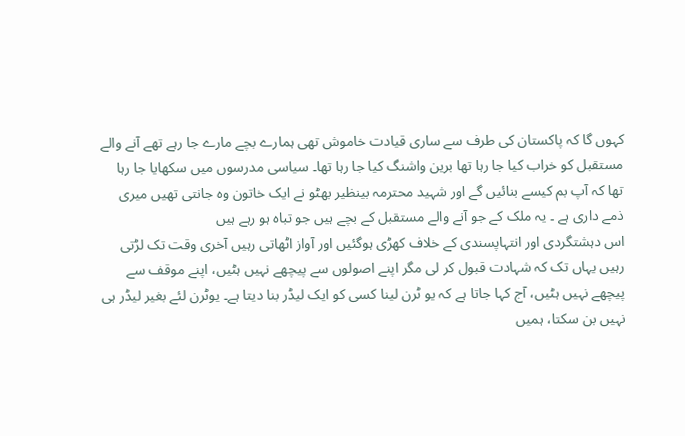کہوں گا کہ پاکستان کی طرف سے ساری قیادت خاموش تھی ہمارے بچے مارے جا رہے تھے آنے والے مستقبل کو خراب کیا جا رہا تھا برین واشنگ کیا جا رہا تھا۔ سیاسی مدرسوں میں سکھایا جا رہا تھا کہ آپ بم کیسے بنائیں گے اور شہید محترمہ بینظیر بھٹو نے ایک خاتون وہ جانتی تھیں میری ذمے داری ہے ۔ یہ ملک کے جو آنے والے مستقبل کے بچے ہیں جو تباہ ہو رہے ہیں
اس دہشتگردی اور انتہاپسندی کے خلاف کھڑی ہوگئیں اور آواز اٹھاتی رہیں آخری وقت تک لڑتی رہیں یہاں تک کہ شہادت قبول کر لی مگر اپنے اصولوں سے پیچھے نہیں ہٹیں، اپنے موقف سے پیچھے نہیں ہٹیں، آج کہا جاتا ہے کہ یو ٹرن لینا کسی کو ایک لیڈر بنا دیتا ہے۔ یوٹرن لئے بغیر لیڈر ہی نہیں بن سکتا، ہمیں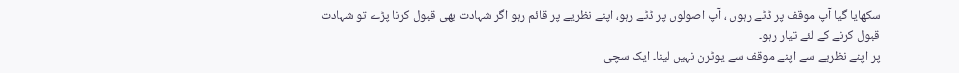سکھایا گیا آپ موقف پر ڈٹے رہوں ، آپ اصولوں پر ڈٹے رہو، اپنے نظریے پر قائم رہو اگر شہادت بھی قبول کرنا پڑے تو شہادت قبول کرنے کے لئے تیار رہو۔
پر اپنے نظریے سے اپنے موقف سے یوٹرن نہیں لینا۔ ایک سچی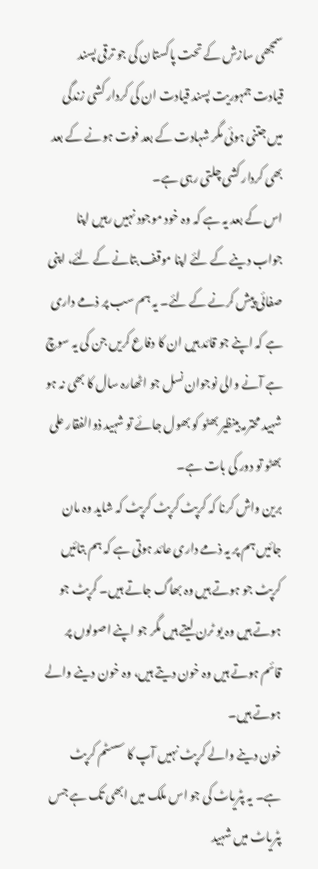سمجھی سازش کے تحت پاکستان کی جو ترقی پسند قیادت جمہوریت پسند قیادت ان کی کردار کشی زندگی میں جتنی ہوئی مگر شہادت کے بعد فوت ہونے کے بعد بھی کردار کشی چلتی رہی ہے۔
اس کے بعد یہ ہے کہ وہ خود موجود نہیں رہیں اپنا جواب دینے کے لئے اپنا موقف بتانے کے لئے، اپنی صفائی پیش کرنے کے لئے۔ یہ ہم سب پر ذمے داری ہے کہ اپنے جو قائد ہیں ان کا دفاع کریں جن کی یہ سوچ ہے آنے والی نوجوان نسل جو اٹھارہ سال کا بھی نہ ہو شہید محترمہ بینظیر بھٹو کو بھول جائے تو شہید ذوالفقار علی بھٹو تو دور کی بات ہے۔
برین واش کرنا کہ کرپٹ کرپٹ کرپٹ کہ شاید وہ مان جائیں ہم پر یہ ذمے داری عائد ہوتی ہے کہ ہم بتائیں کرپٹ جو ہوتے ہیں وہ بھاگ جاتے ہیں۔ کرپٹ جو ہوتے ہیں وہ یو ٹرن لیتے ہیں مگر جو اپنے اصولوں پر قائم ہوتے ہیں وہ خون دیتے ہیں، وہ خون دینے والے ہوتے ہیں۔
خون دینے والے کرپٹ نہیں آپ کا سسٹم کرپٹ ہے۔ یہ پٹریاٹ کی جو اس ملک میں ابھی تک ہے جس پٹریاٹ میں شہید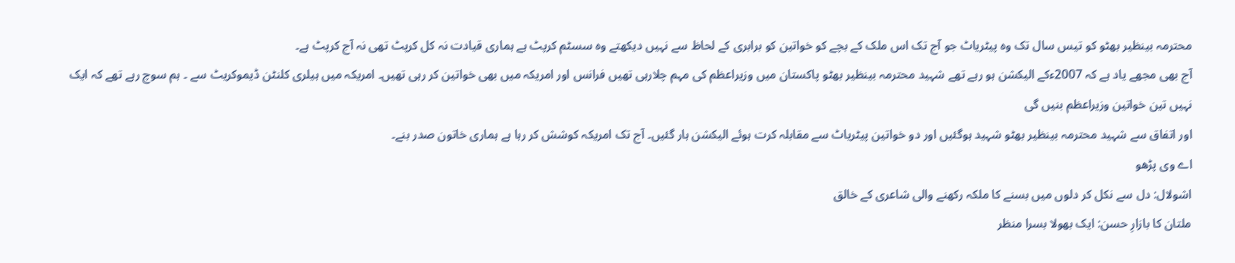محترمہ بینظیر بھٹو کو تیس سال تک وہ پیٹریاٹ جو آج تک اس ملک کے بچے کو خواتین کو برابری کے لحاظ سے نہیں دیکھتے وہ سسٹم کرپٹ ہے ہماری قیادت نہ کل کرپٹ تھی نہ آج کرپٹ ہے۔
آج بھی مجھے یاد ہے کہ 2007ءکے الیکشن ہو رہے تھے شہید محترمہ بینظیر بھٹو پاکستان میں وزیراعظم کی مہم چلارہی تھیں فرانس اور امریکہ میں بھی خواتین کر رہی تھیں۔ امریکہ میں ہیلری کلنٹن ڈیموکریٹ سے ۔ ہم سوچ رہے تھے کہ ایک نہیں تین خواتین وزیراعظم بنیں گی
اور اتفاق سے شہید محترمہ بینظیر بھٹو شہید ہوگئیں اور دو خواتین پیٹریاٹ سے مقابلہ کرت ہوئے الیکشن ہار گئیں۔ آج تک امریکہ کوشش کر رہا ہے ہماری خاتون صدر بنے۔
اے وی پڑھو
اشولال: دل سے نکل کر دلوں میں بسنے کا ملکہ رکھنے والی شاعری کے خالق
ملتان کا بازارِ حسن: ایک بھولا بسرا منظر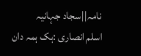نامہ||سجاد جہانیہ
اسلم انصاری :ہک ہمہ دان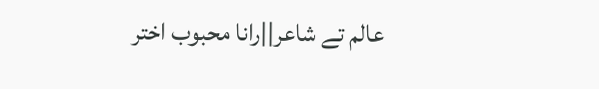عالم تے شاعر||رانا محبوب اختر